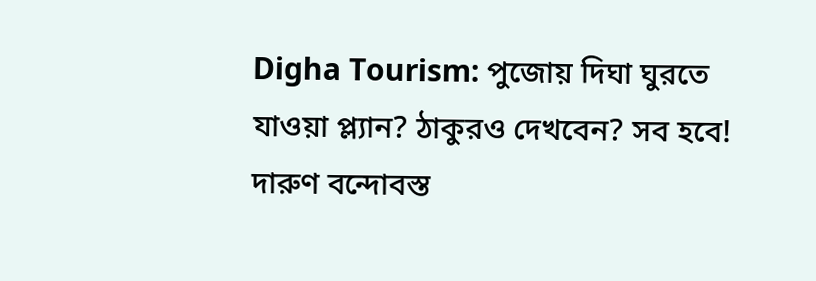Digha Tourism: পুজোয় দিঘা ঘুরতে যাওয়া প্ল্যান? ঠাকুরও দেখবেন? সব হবে! দারুণ বন্দোবস্ত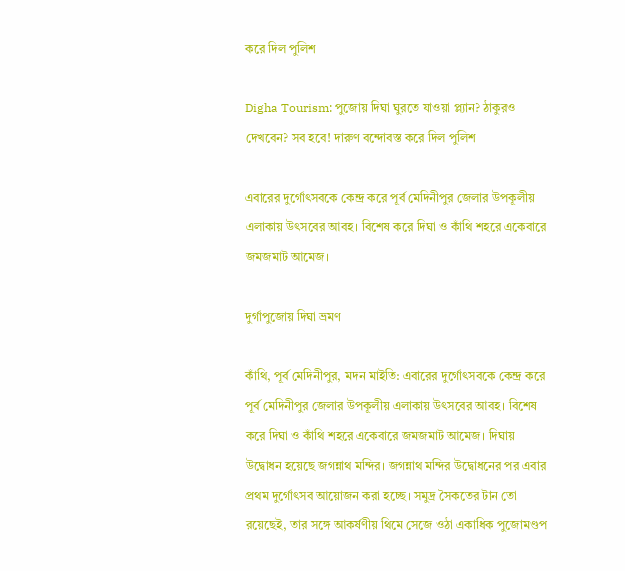করে দিল পুলিশ

Digha Tourism: পুজোয় দিঘা ঘুরতে যাওয়া প্ল্যান? ঠাকুরও দেখবেন? সব হবে! দারুণ বন্দোবস্ত করে দিল পুলিশ

এবারের দুর্গোৎসবকে কেন্দ্র করে পূর্ব মেদিনীপুর জেলার উপকূলীয় এলাকায় উৎসবের আবহ। বিশেষ করে দিঘা ও কাঁথি শহরে একেবারে জমজমাট আমেজ।

দুর্গাপুজোয় দিঘা ভ্রমণ

কাঁথি, পূর্ব মেদিনীপুর, মদন মাইতি: এবারের দুর্গোৎসবকে কেন্দ্র করে পূর্ব মেদিনীপুর জেলার উপকূলীয় এলাকায় উৎসবের আবহ। বিশেষ করে দিঘা ও কাঁথি শহরে একেবারে জমজমাট আমেজ। দিঘায় উদ্বোধন হয়েছে জগন্নাথ মন্দির। জগন্নাথ মন্দির উদ্বোধনের পর এবার প্রথম দুর্গোৎসব আয়োজন করা হচ্ছে। সমুদ্র সৈকতের টান তো রয়েছেই, তার সঙ্গে আকর্ষণীয় থিমে সেজে ওঠা একাধিক পুজোমণ্ডপ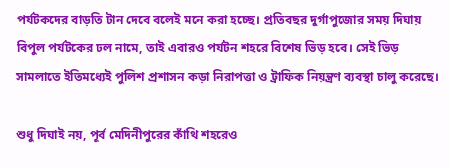পর্যটকদের বাড়তি টান দেবে বলেই মনে করা হচ্ছে। প্রতিবছর দুর্গাপুজোর সময় দিঘায় বিপুল পর্যটকের ঢল নামে, তাই এবারও পর্যটন শহরে বিশেষ ভিড় হবে। সেই ভিড় সামলাতে ইতিমধ্যেই পুলিশ প্রশাসন কড়া নিরাপত্তা ও ট্রাফিক নিয়ন্ত্রণ ব্যবস্থা চালু করেছে।

শুধু দিঘাই নয়, পূর্ব মেদিনীপুরের কাঁথি শহরেও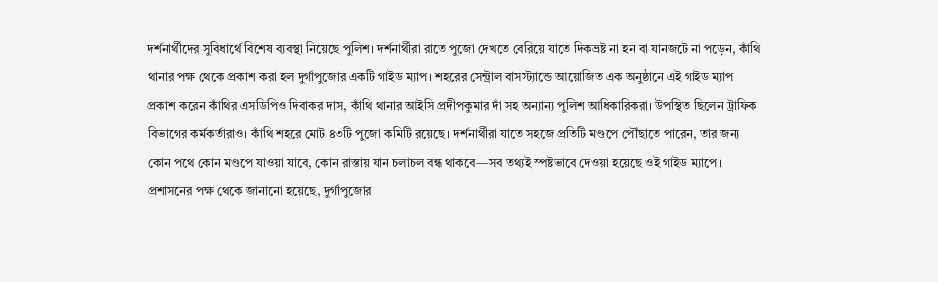দর্শনার্থীদের সুবিধার্থে বিশেষ ব্যবস্থা নিয়েছে পুলিশ। দর্শনার্থীরা রাতে পুজো দেখতে বেরিয়ে যাতে দিকভ্রষ্ট না হন বা যানজটে না পড়েন, কাঁথি থানার পক্ষ থেকে প্রকাশ করা হল দুর্গাপুজোর একটি গাইড ম্যাপ। শহরের সেন্ট্রাল বাসস্ট্যান্ডে আয়োজিত এক অনুষ্ঠানে এই গাইড ম্যাপ প্রকাশ করেন কাঁথির এসডিপিও দিবাকর দাস, কাঁথি থানার আইসি প্রদীপকুমার দাঁ সহ অন্যান্য পুলিশ আধিকারিকরা। উপস্থিত ছিলেন ট্রাফিক বিভাগের কর্মকর্তারাও। কাঁথি শহরে মোট ৪৩টি পুজো কমিটি রয়েছে। দর্শনার্থীরা যাতে সহজে প্রতিটি মণ্ডপে পৌঁছাতে পারেন, তার জন্য কোন পথে কোন মণ্ডপে যাওয়া যাবে, কোন রাস্তায় যান চলাচল বন্ধ থাকবে—সব তথ্যই স্পষ্টভাবে দেওয়া হয়েছে ওই গাইড ম্যাপে। প্রশাসনের পক্ষ থেকে জানানো হয়েছে, দুর্গাপুজোর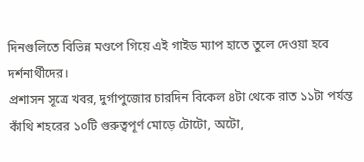দিনগুলিতে বিভিন্ন মণ্ডপে গিয়ে এই গাইড ম্যাপ হাতে তুলে দেওয়া হবে দর্শনার্থীদের।
প্রশাসন সূত্রে খবর, দুর্গাপুজোর চারদিন বিকেল ৪টা থেকে রাত ১১টা পর্যন্ত কাঁথি শহরের ১০টি গুরুত্বপূর্ণ মোড়ে টোটো, অটো,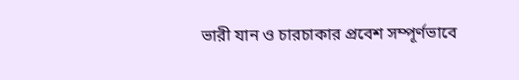ভারী যান ও চারচাকার প্রবেশ সম্পূর্ণভাবে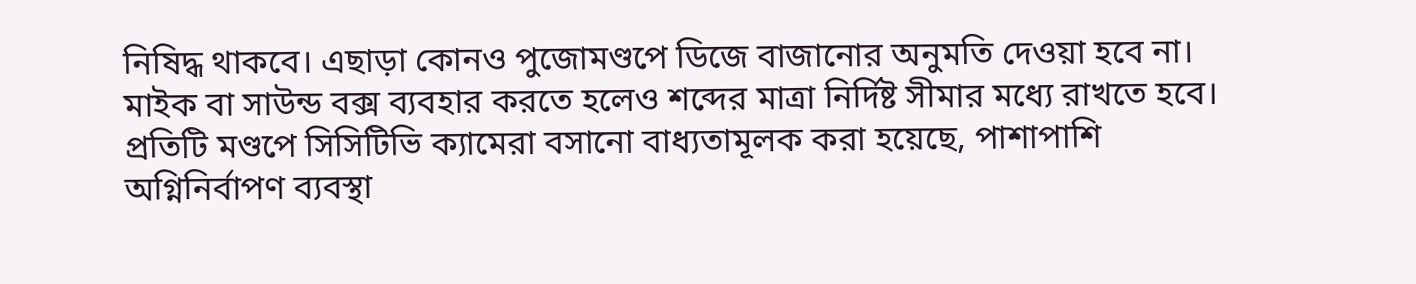নিষিদ্ধ থাকবে। এছাড়া কোনও পুজোমণ্ডপে ডিজে বাজানোর অনুমতি দেওয়া হবে না। মাইক বা সাউন্ড বক্স ব্যবহার করতে হলেও শব্দের মাত্রা নির্দিষ্ট সীমার মধ্যে রাখতে হবে। প্রতিটি মণ্ডপে সিসিটিভি ক্যামেরা বসানো বাধ্যতামূলক করা হয়েছে, পাশাপাশি অগ্নিনির্বাপণ ব্যবস্থা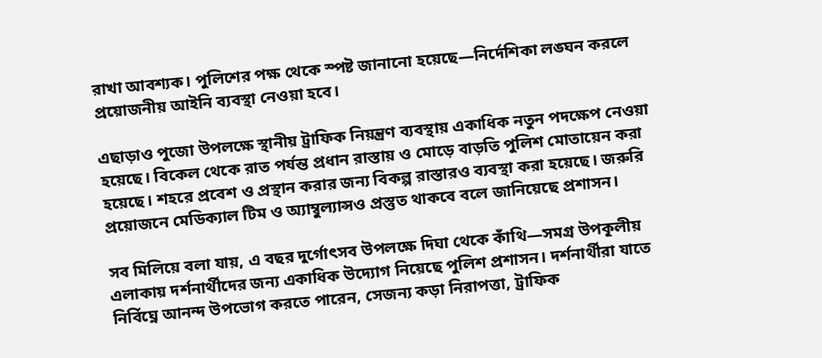রাখা আবশ্যক। পুলিশের পক্ষ থেকে স্পষ্ট জানানো হয়েছে—নির্দেশিকা লঙ্ঘন করলে প্রয়োজনীয় আইনি ব্যবস্থা নেওয়া হবে।

এছাড়াও পুজো উপলক্ষে স্থানীয় ট্রাফিক নিয়ন্ত্রণ ব্যবস্থায় একাধিক নতুন পদক্ষেপ নেওয়া হয়েছে। বিকেল থেকে রাত পর্যন্ত প্রধান রাস্তায় ও মোড়ে বাড়তি পুলিশ মোতায়েন করা হয়েছে। শহরে প্রবেশ ও প্রস্থান করার জন্য বিকল্প রাস্তারও ব্যবস্থা করা হয়েছে। জরুরি প্রয়োজনে মেডিক্যাল টিম ও অ্যাম্বুল্যান্সও প্রস্তুত থাকবে বলে জানিয়েছে প্রশাসন।

সব মিলিয়ে বলা যায়, এ বছর দুর্গোৎসব উপলক্ষে দিঘা থেকে কাঁথি—সমগ্র উপকূলীয় এলাকায় দর্শনার্থীদের জন্য একাধিক উদ্যোগ নিয়েছে পুলিশ প্রশাসন। দর্শনার্থীরা যাতে নির্বিঘ্নে আনন্দ উপভোগ করতে পারেন, সেজন্য কড়া নিরাপত্তা, ট্রাফিক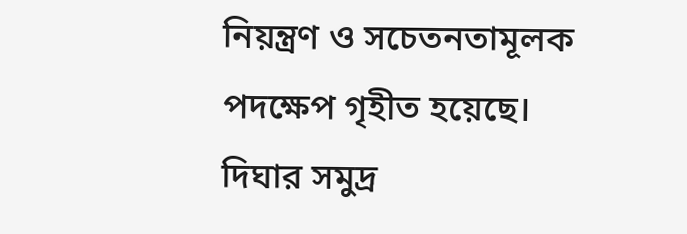নিয়ন্ত্রণ ও সচেতনতামূলক পদক্ষেপ গৃহীত হয়েছে। দিঘার সমুদ্র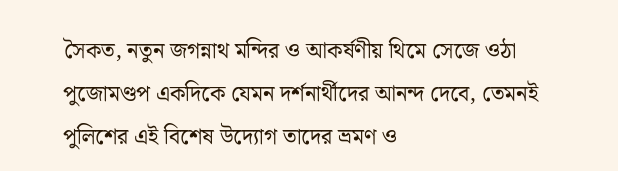সৈকত, নতুন জগন্নাথ মন্দির ও আকর্ষণীয় থিমে সেজে ওঠা পুজোমণ্ডপ একদিকে যেমন দর্শনার্থীদের আনন্দ দেবে, তেমনই পুলিশের এই বিশেষ উদ্যোগ তাদের ভ্রমণ ও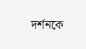দর্শনকে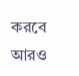করবে আরও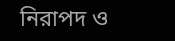নিরাপদ ও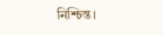নিশ্চিন্ত।